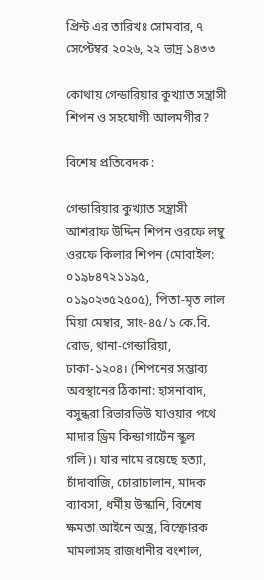প্রিন্ট এর তারিখঃ সোমবার, ৭ সেপ্টেম্বর ২০২৬, ২২ ভাদ্র ১৪৩৩

কোথায় গেন্ডারিয়ার কুখ্যাত সন্ত্রাসী শিপন ও সহযোগী আলমগীর?

বিশেষ প্রতিবেদক :

গেন্ডারিয়ার কুখ্যাত সন্ত্রাসী আশরাফ উদ্দিন শিপন ওরফে লম্বু ওরফে কিলার শিপন (মোবাইল: ০১৯৮৪৭২১১৯৫, ০১৯০২৩৫২৫০৫), পিতা-মৃত লাল মিয়া মেম্বার, সাং-৪৫/১ কে.বি. রোড, থানা-গেন্ডারিয়া, ঢাকা-১২০৪। (শিপনের সম্ভাব্য অবস্থানের ঠিকানা: হাসনাবাদ, বসুন্ধরা রিভারভিউ যাওয়ার পথে মাদার ড্রিম কিন্ডাগার্টেন স্কুল গলি)। যার নামে রয়েছে হত্যা, চাঁদাবাজি, চোরাচালান, মাদক ব্যাবসা, ধর্মীয় উস্কানি, বিশেষ ক্ষমতা আইনে অস্ত্র, বিস্ফোরক মামলাসহ রাজধানীর বংশাল,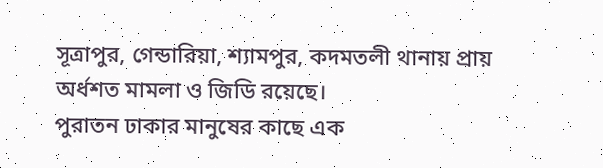সূত্রাপুর, গেন্ডারিয়া, শ্যামপুর, কদমতলী থানায় প্রায় অর্ধশত মামলা ও জিডি রয়েছে।
পুরাতন ঢাকার মানুষের কাছে এক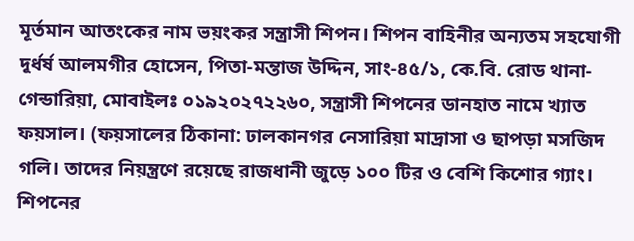মূর্তমান আতংকের নাম ভয়ংকর সন্ত্রাসী শিপন। শিপন বাহিনীর অন্যতম সহযোগী দূর্ধর্ষ আলমগীর হোসেন, পিতা-মন্তাজ উদ্দিন, সাং-৪৫/১, কে.বি. রোড থানা-গেন্ডারিয়া, মোবাইলঃ ০১৯২০২৭২২৬০, সন্ত্রাসী শিপনের ডানহাত নামে খ্যাত ফয়সাল। (ফয়সালের ঠিকানা: ঢালকানগর নেসারিয়া মাদ্রাসা ও ছাপড়া মসজিদ গলি। তাদের নিয়ন্ত্রণে রয়েছে রাজধানী জুড়ে ১০০ টির ও বেশি কিশোর গ্যাং। শিপনের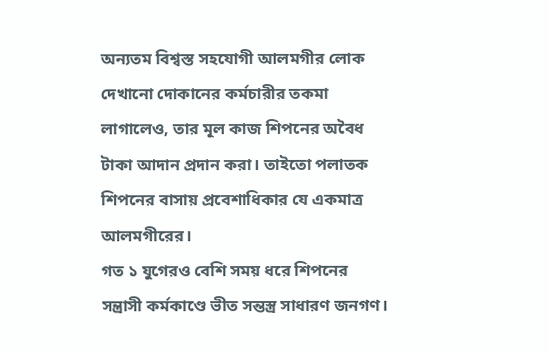অন্যতম বিশ্বস্ত সহযোগী আলমগীর লোক দেখানো দোকানের কর্মচারীর তকমা লাগালেও, তার মূল কাজ শিপনের অবৈধ টাকা আদান প্রদান করা। তাইতো পলাতক শিপনের বাসায় প্রবেশাধিকার যে একমাত্র আলমগীরের।
গত ১ যুগেরও বেশি সময় ধরে শিপনের সন্ত্রাসী কর্মকাণ্ডে ভীত সন্তস্ত্র সাধারণ জনগণ।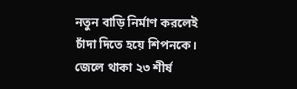নতুন বাড়ি নির্মাণ করলেই চাঁদা দিতে হয়ে শিপনকে। জেলে থাকা ২৩ শীর্ষ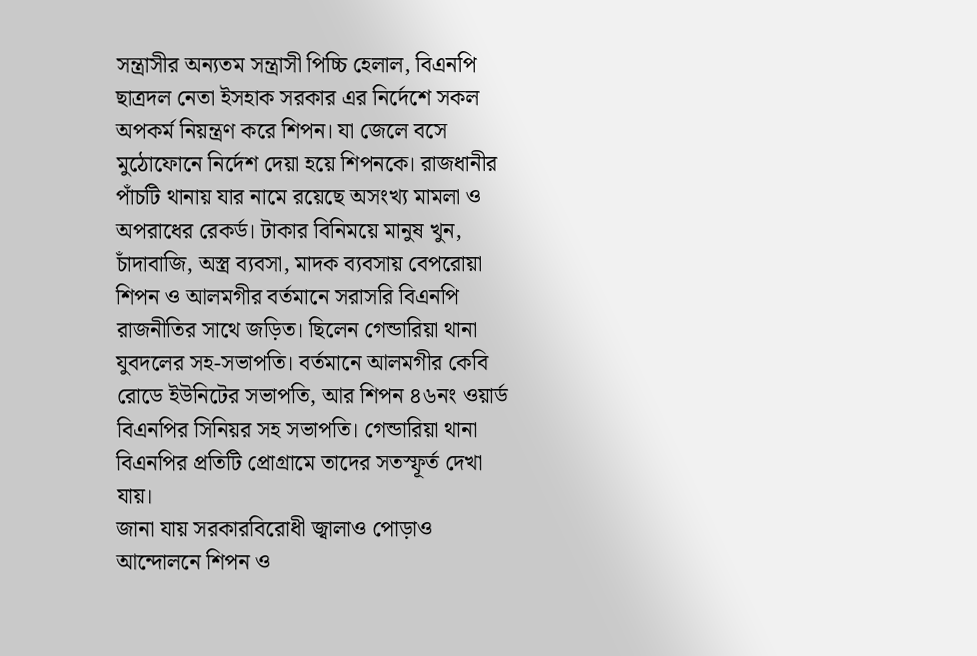সন্ত্রাসীর অন্যতম সন্ত্রাসী পিচ্চি হেলাল, বিএনপি ছাত্রদল নেতা ইসহাক সরকার এর নির্দেশে সকল অপকর্ম নিয়ন্ত্রণ করে শিপন। যা জেলে বসে মুঠোফোনে নির্দেশ দেয়া হয়ে শিপনকে। রাজধানীর পাঁচটি থানায় যার নামে রয়েছে অসংখ্য মামলা ও অপরাধের রেকর্ড। টাকার বিনিময়ে মানুষ খুন, চাঁদাবাজি, অস্ত্র ব্যবসা, মাদক ব্যবসায় বেপরোয়া শিপন ও আলমগীর বর্তমানে সরাসরি বিএনপি রাজনীতির সাথে জড়িত। ছিলেন গেন্ডারিয়া থানা যুবদলের সহ-সভাপতি। বর্তমানে আলমগীর কেবি রোডে ইউনিটের সভাপতি, আর শিপন ৪৬নং ওয়ার্ড বিএনপির সিনিয়র সহ সভাপতি। গেন্ডারিয়া থানা বিএনপির প্রতিটি প্রোগ্রামে তাদের সতস্ফূর্ত দেখা যায়।
জানা যায় সরকারবিরোধী জ্বালাও পোড়াও আন্দোলনে শিপন ও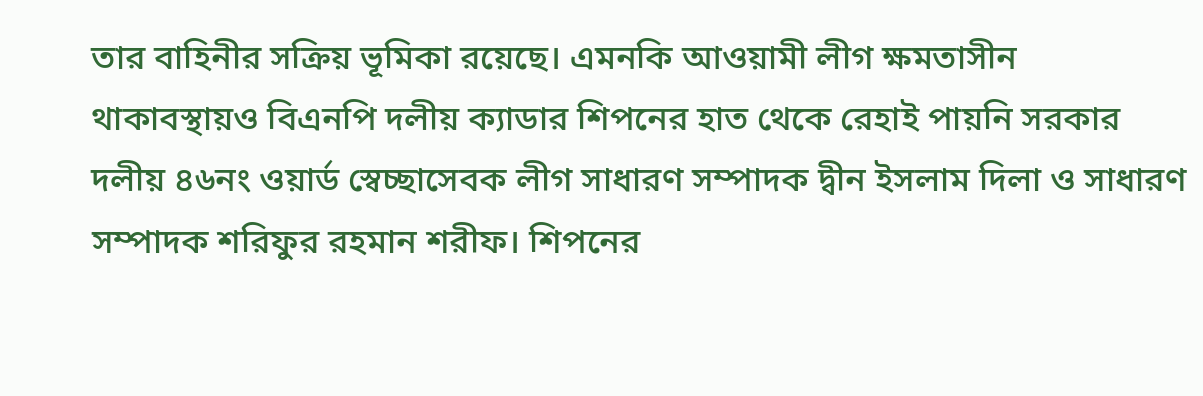তার বাহিনীর সক্রিয় ভূমিকা রয়েছে। এমনকি আওয়ামী লীগ ক্ষমতাসীন থাকাবস্থায়ও বিএনপি দলীয় ক্যাডার শিপনের হাত থেকে রেহাই পায়নি সরকার দলীয় ৪৬নং ওয়ার্ড স্বেচ্ছাসেবক লীগ সাধারণ সম্পাদক দ্বীন ইসলাম দিলা ও সাধারণ সম্পাদক শরিফুর রহমান শরীফ। শিপনের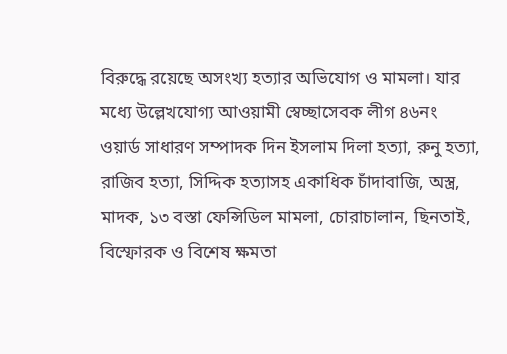বিরুদ্ধে রয়েছে অসংখ্য হত্যার অভিযোগ ও মামলা। যার মধ্যে উল্লেখযোগ্য আওয়ামী স্বেচ্ছাসেবক লীগ ৪৬নং ওয়ার্ড সাধারণ সম্পাদক দিন ইসলাম দিলা হত্যা, রুনু হত্যা, রাজিব হত্যা, সিদ্দিক হত্যাসহ একাধিক চাঁদাবাজি, অস্ত্র, মাদক, ১৩ বস্তা ফেন্সিডিল মামলা, চোরাচালান, ছিনতাই, বিস্ফোরক ও বিশেষ ক্ষমতা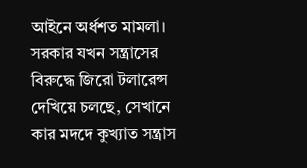আইনে অর্ধশত মামলা। সরকার যখন সন্ত্রাসের বিরুদ্ধে জিরো টলারেন্স দেখিয়ে চলছে, সেখানে কার মদদে কুখ্যাত সন্ত্রাস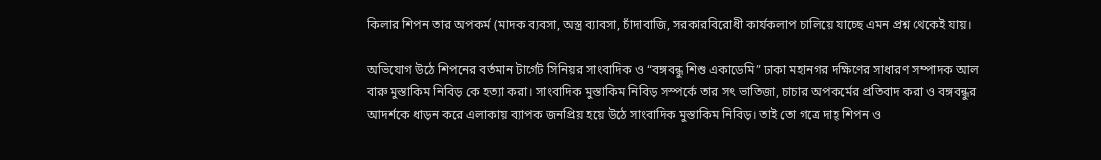কিলার শিপন তার অপকর্ম (মাদক ব্যবসা, অস্ত্র ব্যাবসা, চাঁদাবাজি, সরকারবিরোধী কার্যকলাপ চালিয়ে যাচ্ছে এমন প্রশ্ন থেকেই যায়।

অভিযোগ উঠে শিপনের বর্তমান টার্গেট সিনিয়র সাংবাদিক ও “বঙ্গবন্ধু শিশু একাডেমি” ঢাকা মহানগর দক্ষিণের সাধারণ সম্পাদক আল বারু মুস্তাকিম নিবিড় কে হত্যা করা। সাংবাদিক মুস্তাকিম নিবিড় সস্পর্কে তার সৎ ভাতিজা, চাচার অপকর্মের প্রতিবাদ করা ও বঙ্গবন্ধুর আদর্শকে ধাড়ন করে এলাকায় ব্যাপক জনপ্রিয় হয়ে উঠে সাংবাদিক মুস্তাকিম নিবিড়। তাই তো গত্রে দাহ্ শিপন ও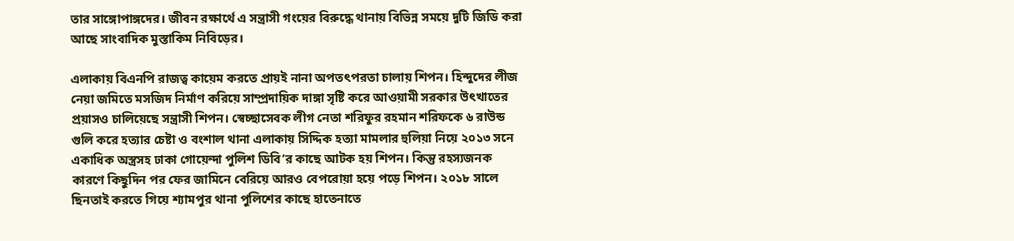তার সাঙ্গোপাঙ্গদের। জীবন রক্ষার্থে এ সন্ত্রাসী গংয়ের বিরুদ্ধে থানায় বিভিন্ন সময়ে দুটি জিডি করা আছে সাংবাদিক মুস্তাকিম নিবিড়ের।

এলাকায় বিএনপি রাজত্ব কায়েম করতে প্রায়ই নানা অপতৎপরতা চালায় শিপন। হিন্দুদের লীজ নেয়া জমিতে মসজিদ নির্মাণ করিয়ে সাম্প্রদায়িক দাঙ্গা সৃষ্টি করে আওয়ামী সরকার উৎখাতের প্রয়াসও চালিয়েছে সন্ত্রাসী শিপন। স্বেচ্ছাসেবক লীগ নেতা শরিফুর রহমান শরিফকে ৬ রাউন্ড গুলি করে হত্যার চেষ্টা ও বংশাল থানা এলাকায় সিদ্দিক হত্যা মামলার হুলিয়া নিয়ে ২০১৩ সনে একাধিক অস্ত্রসহ ঢাকা গোয়েন্দা পুলিশ ডিবি’র কাছে আটক হয় শিপন। কিন্তু রহস্যজনক কারণে কিছুদিন পর ফের জামিনে বেরিয়ে আরও বেপরোয়া হয়ে পড়ে শিপন। ২০১৮ সালে ছিনতাই করতে গিয়ে শ্যামপুর থানা পুলিশের কাছে হাতেনাতে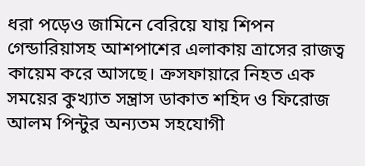ধরা পড়েও জামিনে বেরিয়ে যায় শিপন গেন্ডারিয়াসহ আশপাশের এলাকায় ত্রাসের রাজত্ব কায়েম করে আসছে। ক্রসফায়ারে নিহত এক সময়ের কুখ্যাত সন্ত্রাস ডাকাত শহিদ ও ফিরোজ আলম পিন্টুর অন্যতম সহযোগী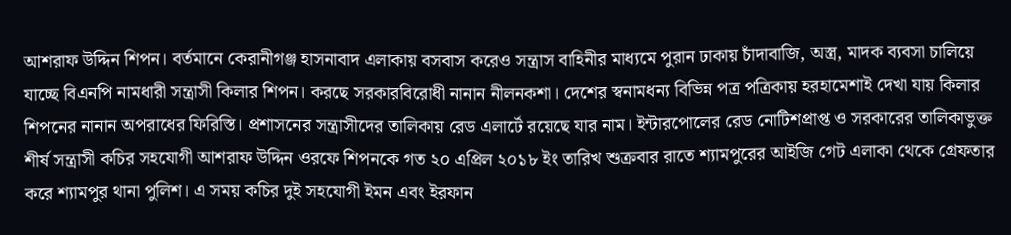আশরাফ উদ্দিন শিপন। বর্তমানে কেরানীগঞ্জ হাসনাবাদ এলাকায় বসবাস করেও সন্ত্রাস বাহিনীর মাধ্যমে পুরান ঢাকায় চাঁদাবাজি, অস্ত্র, মাদক ব্যবসা চালিয়ে যাচ্ছে বিএনপি নামধারী সন্ত্রাসী কিলার শিপন। করছে সরকারবিরোধী নানান নীলনকশা। দেশের স্বনামধন্য বিভিন্ন পত্র পত্রিকায় হরহামেশাই দেখা যায় কিলার শিপনের নানান অপরাধের ফিরিস্তি। প্রশাসনের সন্ত্রাসীদের তালিকায় রেড এলার্টে রয়েছে যার নাম। ইন্টারপোলের রেড নোটিশপ্রাপ্ত ও সরকারের তালিকাভুক্ত শীর্ষ সন্ত্রাসী কচির সহযোগী আশরাফ উদ্দিন ওরফে শিপনকে গত ২০ এপ্রিল ২০১৮ ইং তারিখ শুক্রবার রাতে শ্যামপুরের আইজি গেট এলাকা থেকে গ্রেফতার করে শ্যামপুর থানা পুলিশ। এ সময় কচির দুই সহযোগী ইমন এবং ইরফান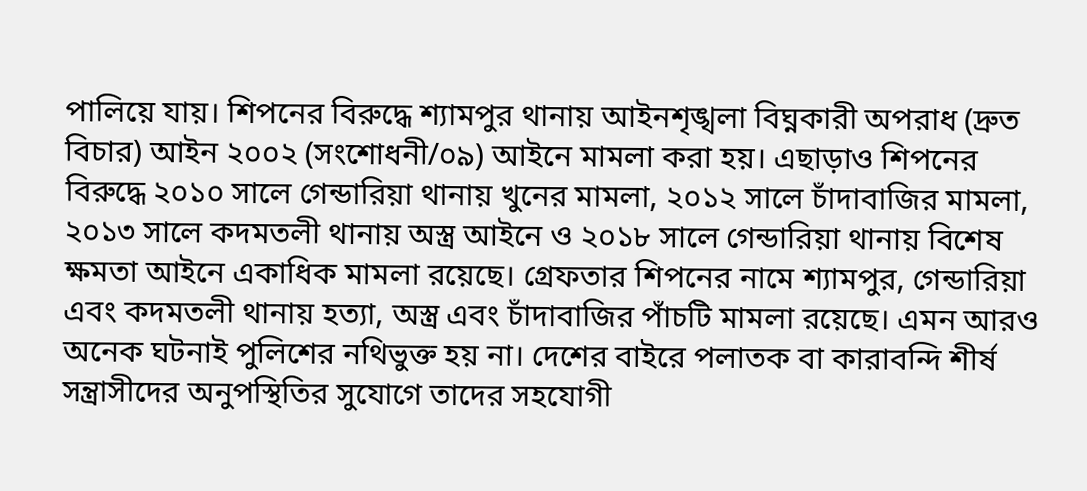পালিয়ে যায়। শিপনের বিরুদ্ধে শ্যামপুর থানায় আইনশৃঙ্খলা বিঘ্নকারী অপরাধ (দ্রুত বিচার) আইন ২০০২ (সংশোধনী/০৯) আইনে মামলা করা হয়। এছাড়াও শিপনের বিরুদ্ধে ২০১০ সালে গেন্ডারিয়া থানায় খুনের মামলা, ২০১২ সালে চাঁদাবাজির মামলা, ২০১৩ সালে কদমতলী থানায় অস্ত্র আইনে ও ২০১৮ সালে গেন্ডারিয়া থানায় বিশেষ ক্ষমতা আইনে একাধিক মামলা রয়েছে। গ্রেফতার শিপনের নামে শ্যামপুর, গেন্ডারিয়া এবং কদমতলী থানায় হত্যা, অস্ত্র এবং চাঁদাবাজির পাঁচটি মামলা রয়েছে। এমন আরও অনেক ঘটনাই পুলিশের নথিভুক্ত হয় না। দেশের বাইরে পলাতক বা কারাবন্দি শীর্ষ সন্ত্রাসীদের অনুপস্থিতির সুযোগে তাদের সহযোগী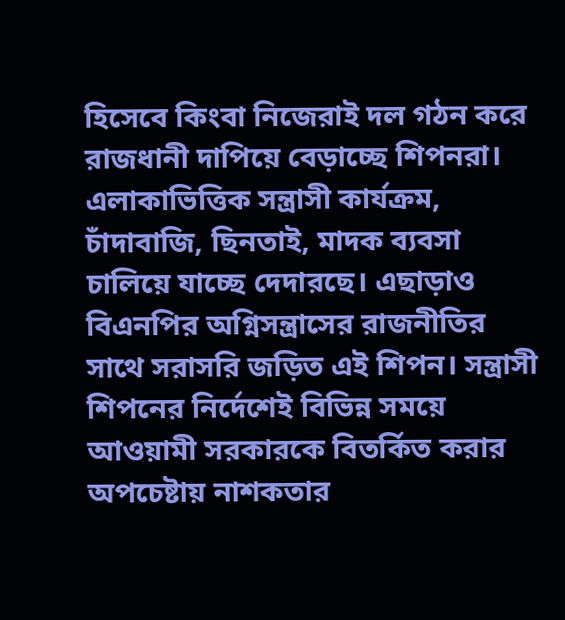হিসেবে কিংবা নিজেরাই দল গঠন করে রাজধানী দাপিয়ে বেড়াচ্ছে শিপনরা। এলাকাভিত্তিক সন্ত্রাসী কার্যক্রম, চাঁদাবাজি, ছিনতাই, মাদক ব্যবসা চালিয়ে যাচ্ছে দেদারছে। এছাড়াও বিএনপির অগ্নিসন্ত্রাসের রাজনীতির সাথে সরাসরি জড়িত এই শিপন। সন্ত্রাসী শিপনের নির্দেশেই বিভিন্ন সময়ে আওয়ামী সরকারকে বিতর্কিত করার অপচেষ্টায় নাশকতার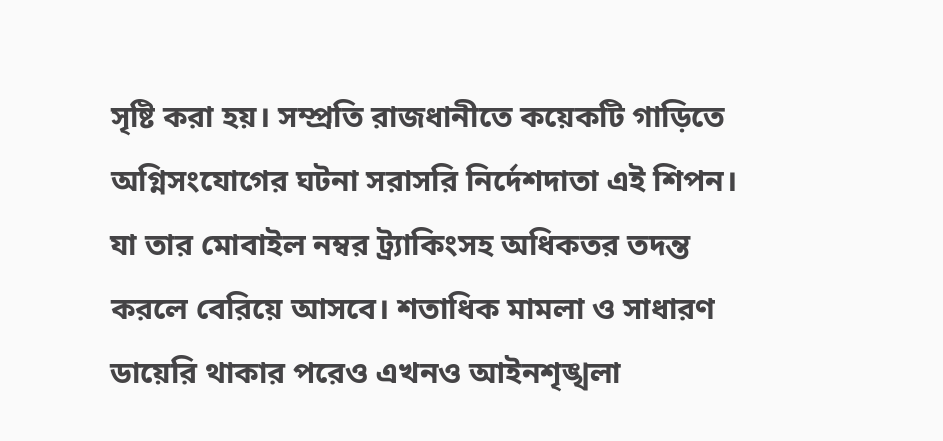সৃষ্টি করা হয়। সম্প্রতি রাজধানীতে কয়েকটি গাড়িতে অগ্নিসংযোগের ঘটনা সরাসরি নির্দেশদাতা এই শিপন। যা তার মোবাইল নম্বর ট্র্যাকিংসহ অধিকতর তদন্ত করলে বেরিয়ে আসবে। শতাধিক মামলা ও সাধারণ ডায়েরি থাকার পরেও এখনও আইনশৃঙ্খলা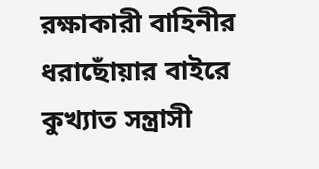রক্ষাকারী বাহিনীর ধরাছোঁয়ার বাইরে কুখ্যাত সন্ত্রাসী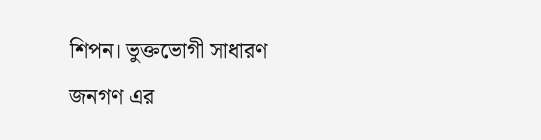শিপন। ভুক্তভোগী সাধারণ জনগণ এর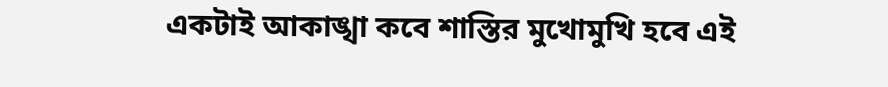একটাই আকাঙ্খা কবে শাস্তির মুখোমুখি হবে এই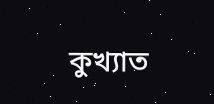কুখ্যাত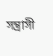সন্ত্রাসী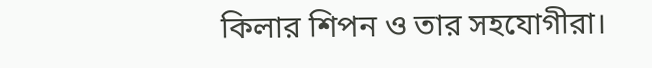কিলার শিপন ও তার সহযোগীরা।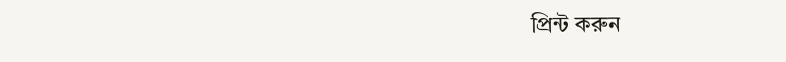প্রিন্ট করুন